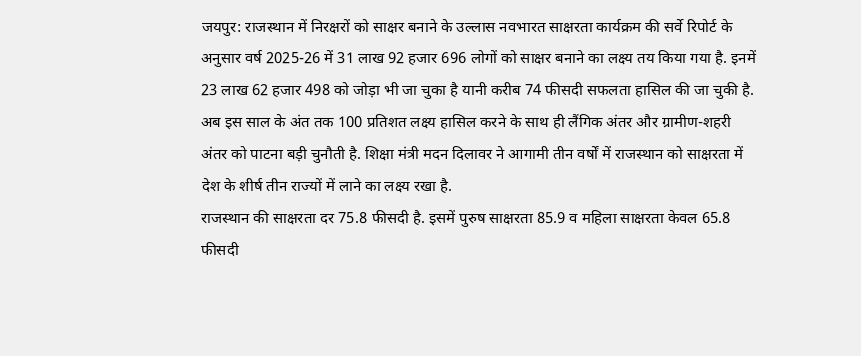जयपुर: राजस्थान में निरक्षरों को साक्षर बनाने के उल्लास नवभारत साक्षरता कार्यक्रम की सर्वे रिपोर्ट के अनुसार वर्ष 2025-26 में 31 लाख 92 हजार 696 लोगों को साक्षर बनाने का लक्ष्य तय किया गया है. इनमें 23 लाख 62 हजार 498 को जोड़ा भी जा चुका है यानी करीब 74 फीसदी सफलता हासिल की जा चुकी है. अब इस साल के अंत तक 100 प्रतिशत लक्ष्य हासिल करने के साथ ही लैंगिक अंतर और ग्रामीण-शहरी अंतर को पाटना बड़ी चुनौती है. शिक्षा मंत्री मदन दिलावर ने आगामी तीन वर्षों में राजस्थान को साक्षरता में देश के शीर्ष तीन राज्यों में लाने का लक्ष्य रखा है.
राजस्थान की साक्षरता दर 75.8 फीसदी है. इसमें पुरुष साक्षरता 85.9 व महिला साक्षरता केवल 65.8 फीसदी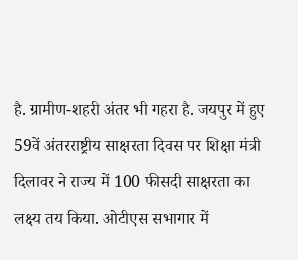है. ग्रामीण-शहरी अंतर भी गहरा है. जयपुर में हुए 59वें अंतरराष्ट्रीय साक्षरता दिवस पर शिक्षा मंत्री दिलावर ने राज्य में 100 फीसदी साक्षरता का लक्ष्य तय किया. ओटीएस सभागार में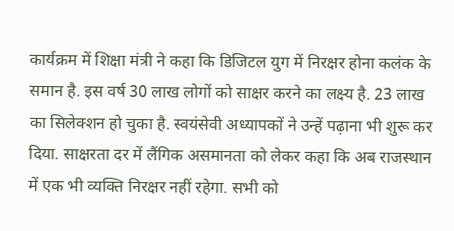कार्यक्रम में शिक्षा मंत्री ने कहा कि डिजिटल युग में निरक्षर होना कलंक के समान है. इस वर्ष 30 लाख लोगों को साक्षर करने का लक्ष्य है. 23 लाख का सिलेक्शन हो चुका है. स्वयंसेवी अध्यापकों ने उन्हें पढ़ाना भी शुरू कर दिया. साक्षरता दर में लैंगिक असमानता को लेकर कहा कि अब राजस्थान में एक भी व्यक्ति निरक्षर नहीं रहेगा. सभी को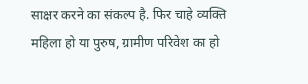साक्षर करने का संकल्प है. फिर चाहे व्यक्ति महिला हो या पुरुष, ग्रामीण परिवेश का हो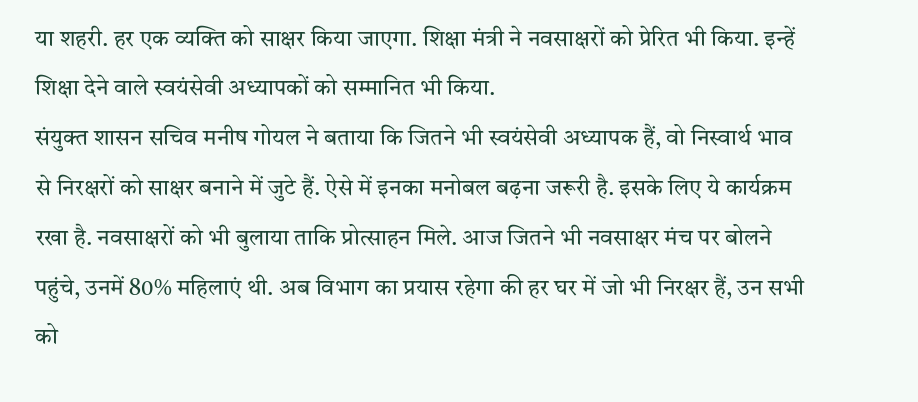या शहरी. हर एक व्यक्ति को साक्षर किया जाएगा. शिक्षा मंत्री ने नवसाक्षरों को प्रेरित भी किया. इन्हें शिक्षा देने वाले स्वयंसेवी अध्यापकों को सम्मानित भी किया.
संयुक्त शासन सचिव मनीष गोयल ने बताया कि जितने भी स्वयंसेवी अध्यापक हैं, वो निस्वार्थ भाव से निरक्षरों को साक्षर बनाने में जुटे हैं. ऐसे में इनका मनोबल बढ़ना जरूरी है. इसके लिए ये कार्यक्रम रखा है. नवसाक्षरों को भी बुलाया ताकि प्रोत्साहन मिले. आज जितने भी नवसाक्षर मंच पर बोलने पहुंचे, उनमें 80% महिलाएं थी. अब विभाग का प्रयास रहेगा की हर घर में जो भी निरक्षर हैं, उन सभी को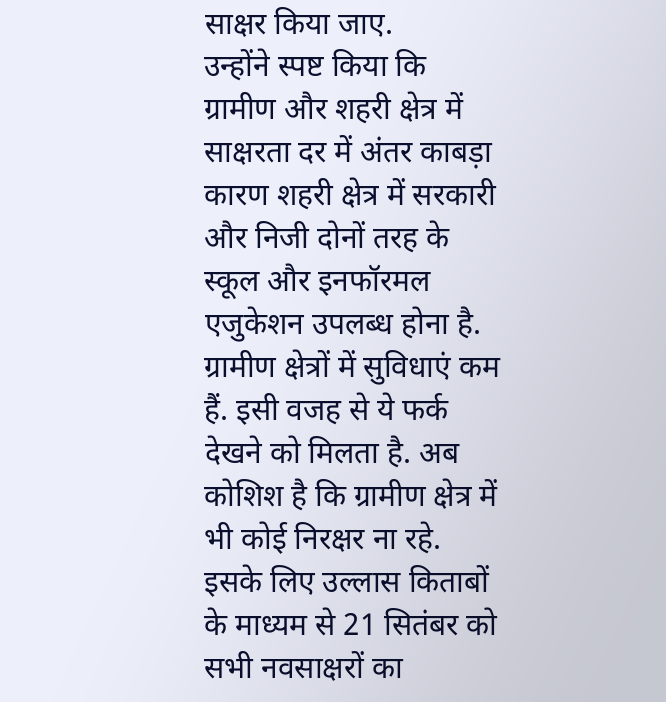साक्षर किया जाए.
उन्होंने स्पष्ट किया कि ग्रामीण और शहरी क्षेत्र में साक्षरता दर में अंतर काबड़ा कारण शहरी क्षेत्र में सरकारी और निजी दोनों तरह के स्कूल और इनफॉरमल एजुकेशन उपलब्ध होना है. ग्रामीण क्षेत्रों में सुविधाएं कम हैं. इसी वजह से ये फर्क देखने को मिलता है. अब कोशिश है कि ग्रामीण क्षेत्र में भी कोई निरक्षर ना रहे. इसके लिए उल्लास किताबों के माध्यम से 21 सितंबर को सभी नवसाक्षरों का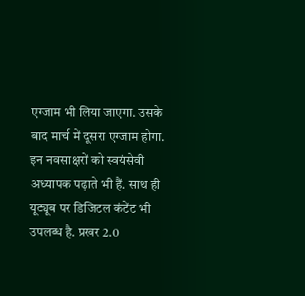एग्जाम भी लिया जाएगा. उसके बाद मार्च में दूसरा एग्जाम होगा. इन नवसाक्षरों को स्वयंसेवी अध्यापक पढ़ाते भी हैं. साथ ही यूट्यूब पर डिजिटल कंटेंट भी उपलब्ध है. प्रखर 2.0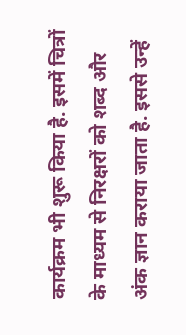कार्यक्रम भी शुरू किया है. इसमें चित्रों के माध्यम से निरक्षरों को शब्द और अंक ज्ञान कराया जाता है. इससे उन्हें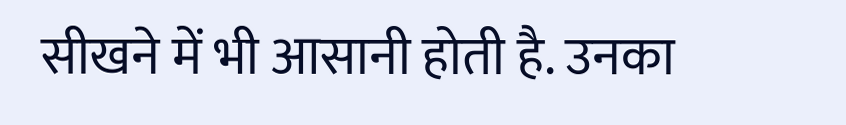सीखने में भी आसानी होती है. उनका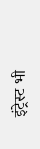इंट्रेस्ट भी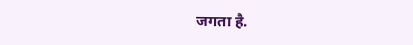जगता है.